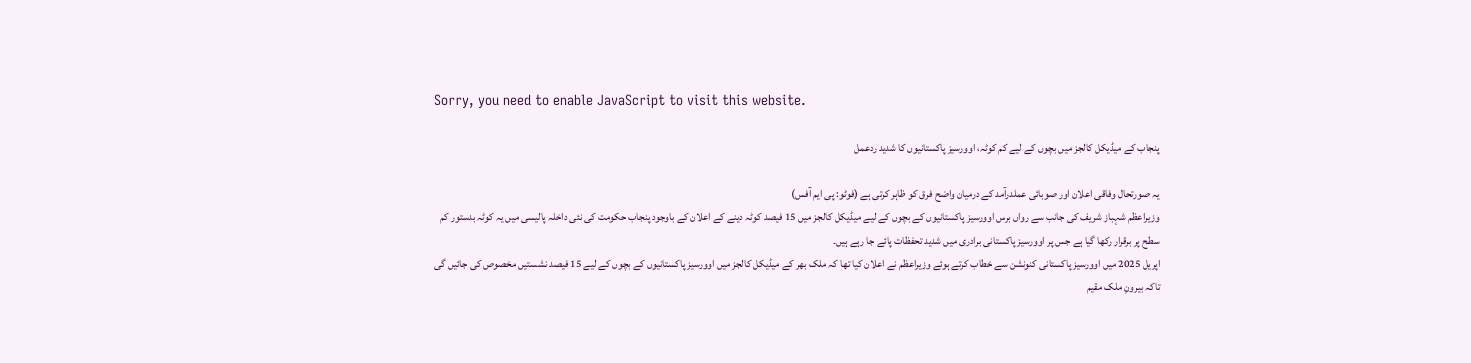Sorry, you need to enable JavaScript to visit this website.

پنجاب کے میڈیکل کالجز میں بچوں کے لیے کم کوٹہ، اوورسیز پاکستانیوں کا شدید ردعمل

یہ صورتحال وفاقی اعلان اور صوبائی عملدرآمد کے درمیان واضح فرق کو ظاہر کرتی ہے (فوٹو: پی ایم آفس)
وزیراعظم شہباز شریف کی جانب سے رواں برس اوورسیز پاکستانیوں کے بچوں کے لیے میڈیکل کالجز میں 15 فیصد کوٹہ دینے کے اعلان کے باوجود پنجاب حکومت کی نئی داخلہ پالیسی میں یہ کوٹہ بدستور کم سطح پر برقرار رکھا گیا ہے جس پر اوورسیز پاکستانی برادری میں شدید تحفظات پائے جا رہے ہیں۔
اپریل 2025 میں اوورسیز پاکستانی کنونشن سے خطاب کرتے ہوئے وزیراعظم نے اعلان کیا تھا کہ ملک بھر کے میڈیکل کالجز میں اوورسیز پاکستانیوں کے بچوں کے لیے 15 فیصد نشستیں مخصوص کی جائیں گی تاکہ بیرونِ ملک مقیم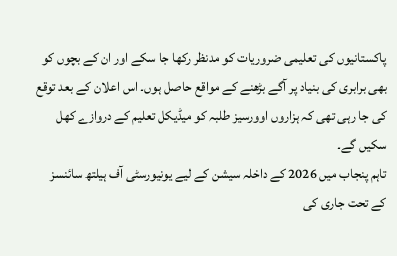پاکستانیوں کی تعلیمی ضروریات کو مدنظر رکھا جا سکے اور ان کے بچوں کو بھی برابری کی بنیاد پر آگے بڑھنے کے مواقع حاصل ہوں۔ اس اعلان کے بعد توقع کی جا رہی تھی کہ ہزاروں اوورسیز طلبہ کو میڈیکل تعلیم کے دروازے کھل سکیں گے۔
تاہم پنجاب میں 2026 کے داخلہ سیشن کے لیے یونیورسٹی آف ہیلتھ سائنسز کے تحت جاری کی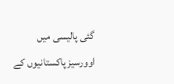گئی پالیسی میں اوورسیز پاکستانیوں کے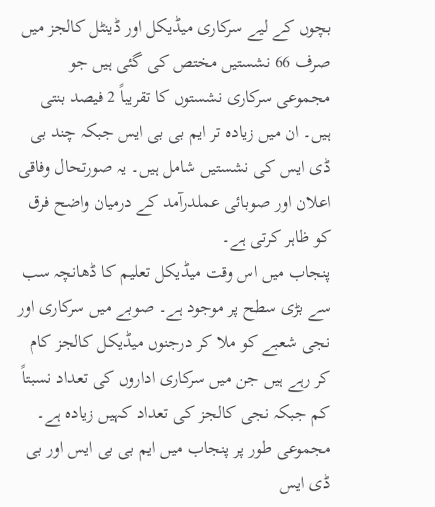بچوں کے لیے سرکاری میڈیکل اور ڈینٹل کالجز میں صرف 66 نشستیں مختص کی گئی ہیں جو مجموعی سرکاری نشستوں کا تقریباً 2 فیصد بنتی ہیں۔ ان میں زیادہ تر ایم بی بی ایس جبکہ چند بی ڈی ایس کی نشستیں شامل ہیں۔ یہ صورتحال وفاقی اعلان اور صوبائی عملدرآمد کے درمیان واضح فرق کو ظاہر کرتی ہے۔
پنجاب میں اس وقت میڈیکل تعلیم کا ڈھانچہ سب سے بڑی سطح پر موجود ہے۔ صوبے میں سرکاری اور نجی شعبے کو ملا کر درجنوں میڈیکل کالجز کام کر رہے ہیں جن میں سرکاری اداروں کی تعداد نسبتاً کم جبکہ نجی کالجز کی تعداد کہیں زیادہ ہے۔ مجموعی طور پر پنجاب میں ایم بی بی ایس اور بی ڈی ایس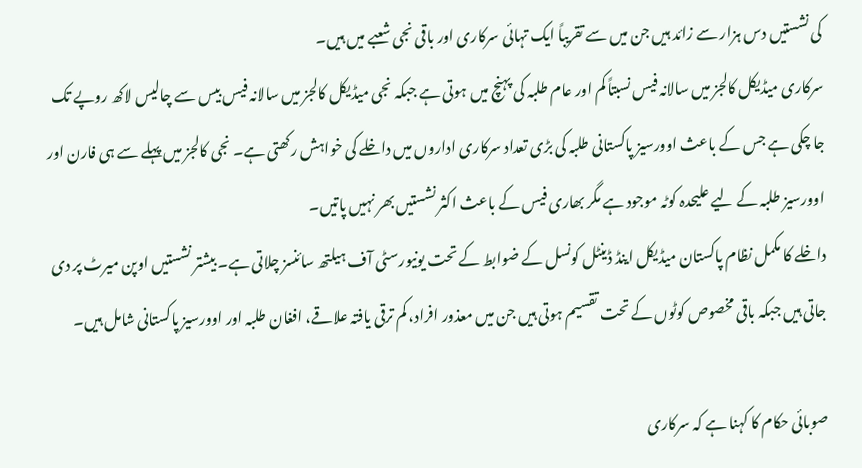کی نشستیں دس ہزار سے زائد ہیں جن میں سے تقریباً ایک تہائی سرکاری اور باقی نجی شعبے میں ہیں۔
سرکاری میڈیکل کالجز میں سالانہ فیس نسبتاً کم اور عام طلبہ کی پہنچ میں ہوتی ہے جبکہ نجی میڈیکل کالجز میں سالانہ فیس بیس سے چالیس لاکھ روپے تک جا چکی ہے جس کے باعث اوورسیز پاکستانی طلبہ کی بڑی تعداد سرکاری اداروں میں داخلے کی خواہش رکھتی ہے۔ نجی کالجز میں پہلے سے ہی فارن اور اوورسیز طلبہ کے لیے علیحدہ کوٹہ موجود ہے مگر بھاری فیس کے باعث اکثر نشستیں بھر نہیں پاتیں۔
داخلے کا مکمل نظام پاکستان میڈیکل اینڈ ڈینٹل کونسل کے ضوابط کے تحت یونیورسٹی آف ہیلتھ سائنسز چلاتی ہے۔ بیشتر نشستیں اوپن میرٹ پر دی جاتی ہیں جبکہ باقی مخصوص کوٹوں کے تحت تقسیم ہوتی ہیں جن میں معذور افراد، کم ترقی یافتہ علاقے، افغان طلبہ اور اوورسیز پاکستانی شامل ہیں۔

صوبائی حکام کا کہنا ہے کہ سرکاری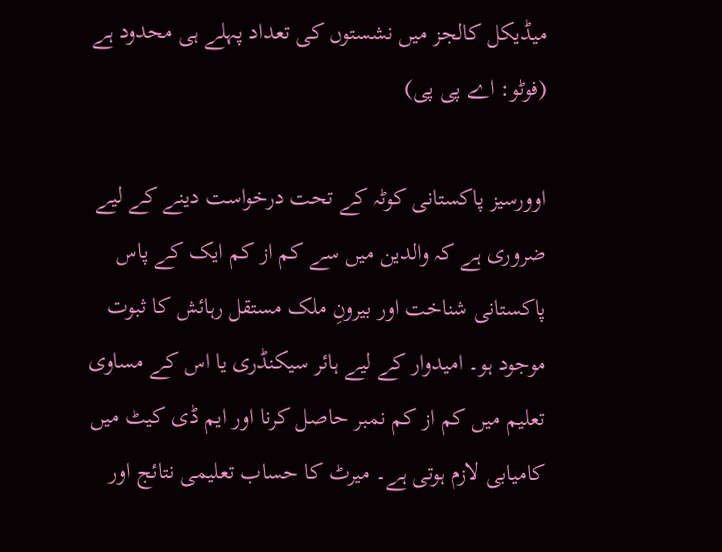میڈیکل کالجز میں نشستوں کی تعداد پہلے ہی محدود ہے (فوٹو: اے پی پی)

اوورسیز پاکستانی کوٹہ کے تحت درخواست دینے کے لیے ضروری ہے کہ والدین میں سے کم از کم ایک کے پاس پاکستانی شناخت اور بیرونِ ملک مستقل رہائش کا ثبوت موجود ہو۔ امیدوار کے لیے ہائر سیکنڈری یا اس کے مساوی تعلیم میں کم از کم نمبر حاصل کرنا اور ایم ڈی کیٹ میں کامیابی لازم ہوتی ہے۔ میرٹ کا حساب تعلیمی نتائج اور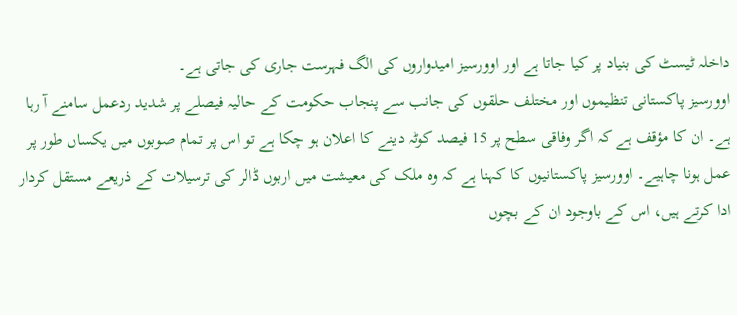داخلہ ٹیسٹ کی بنیاد پر کیا جاتا ہے اور اوورسیز امیدواروں کی الگ فہرست جاری کی جاتی ہے۔
اوورسیز پاکستانی تنظیموں اور مختلف حلقوں کی جانب سے پنجاب حکومت کے حالیہ فیصلے پر شدید ردعمل سامنے آ رہا ہے۔ ان کا مؤقف ہے کہ اگر وفاقی سطح پر 15 فیصد کوٹہ دینے کا اعلان ہو چکا ہے تو اس پر تمام صوبوں میں یکساں طور پر عمل ہونا چاہیے۔ اوورسیز پاکستانیوں کا کہنا ہے کہ وہ ملک کی معیشت میں اربوں ڈالر کی ترسیلات کے ذریعے مستقل کردار ادا کرتے ہیں، اس کے باوجود ان کے بچوں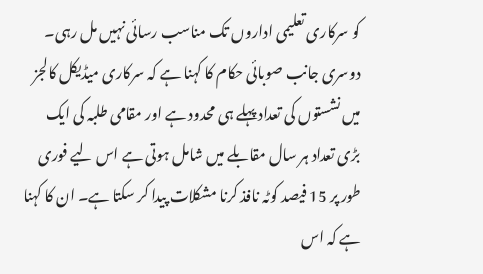کو سرکاری تعلیمی اداروں تک مناسب رسائی نہیں مل رہی۔
دوسری جانب صوبائی حکام کا کہنا ہے کہ سرکاری میڈیکل کالجز میں نشستوں کی تعداد پہلے ہی محدود ہے اور مقامی طلبہ کی ایک بڑی تعداد ہر سال مقابلے میں شامل ہوتی ہے اس لیے فوری طور پر 15 فیصد کوٹہ نافذ کرنا مشکلات پیدا کر سکتا ہے۔ ان کا کہنا ہے کہ اس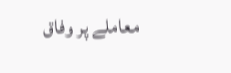معاملے پر وفاق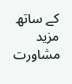کے ساتھ مزید مشاورت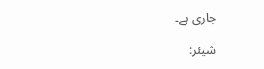جاری ہے۔

شیئر: